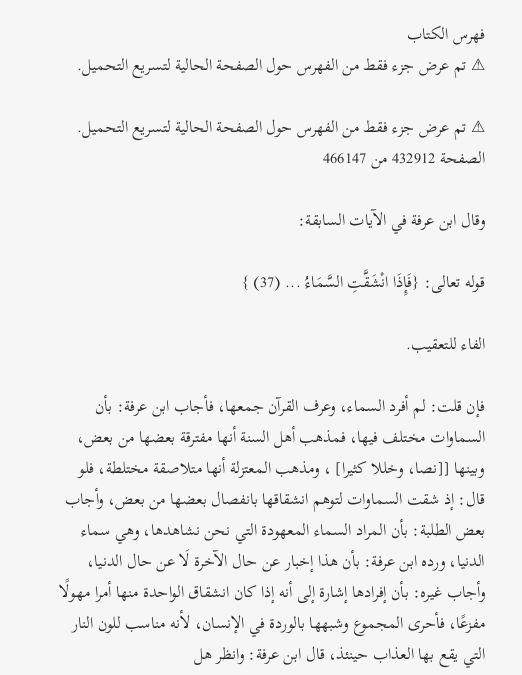فهرس الكتاب
⚠ تم عرض جزء فقط من الفهرس حول الصفحة الحالية لتسريع التحميل.

⚠ تم عرض جزء فقط من الفهرس حول الصفحة الحالية لتسريع التحميل.
الصفحة 432912 من 466147

وقال ابن عرفة في الآيات السابقة:

قوله تعالى: {فَإِذَا انْشَقَّتِ السَّمَاءُ ... (37) }

الفاء للتعقيب.

فإن قلت: لم أفرد السماء، وعرف القرآن جمعها، فأجاب ابن عرفة: بأن السماوات مختلف فيها، فمذهب أهل السنة أنها مفترقة بعضها من بعض، وبينها [[نصا، وخللا كثيرا] ، ومذهب المعتزلة أنها متلاصقة مختلطة، فلو قال: إذ شقت السماوات لتوهم انشقاقها بانفصال بعضها من بعض، وأجاب بعض الطلبة: بأن المراد السماء المعهودة التي نحن نشاهدها، وهي سماء الدنيا، ورده ابن عرفة: بأن هذا إخبار عن حال الآخرة لَا عن حال الدنيا، وأجاب غيره: بأن إفرادها إشارة إلى أنه إذا كان انشقاق الواحدة منها أمرا مهولًا مفزعًا، فأحرى المجموع وشبهها بالوردة في الإنسان، لأنه مناسب للون النار التي يقع بها العذاب حينئذ، قال ابن عرفة: وانظر هل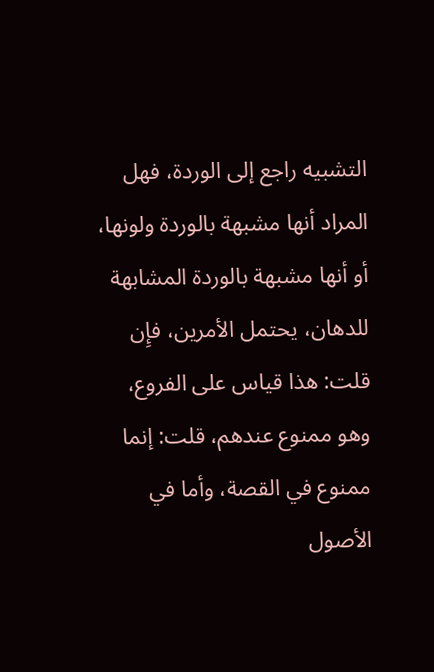التشبيه راجع إلى الوردة، فهل المراد أنها مشبهة بالوردة ولونها، أو أنها مشبهة بالوردة المشابهة للدهان، يحتمل الأمرين، فإِن قلت: هذا قياس على الفروع، وهو ممنوع عندهم، قلت: إنما ممنوع في القصة، وأما في الأصول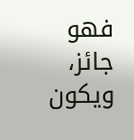فهو جائز، ويكون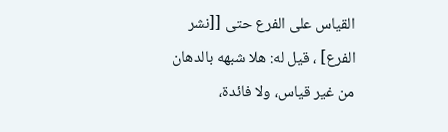القياس على الفرع حتى [[نشر الفرع] ، قيل له: هلا شبهه بالدهان من غير قياس، ولا فائدة،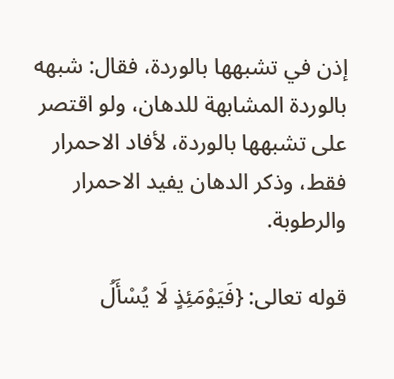إذن في تشبهها بالوردة، فقال: شبهه بالوردة المشابهة للدهان، ولو اقتصر على تشبهها بالوردة، لأفاد الاحمرار فقط، وذكر الدهان يفيد الاحمرار والرطوبة.

قوله تعالى: {فَيَوْمَئِذٍ لَا يُسْأَلُ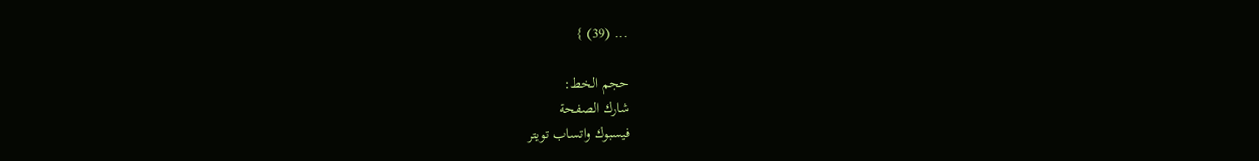... (39) }

حجم الخط:
شارك الصفحة
فيسبوك واتساب تويتر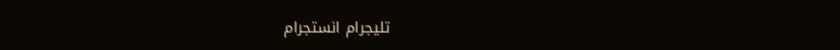تليجرام انستجرام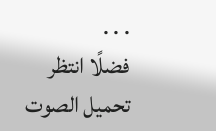. . .
فضلًا انتظر تحميل الصوت